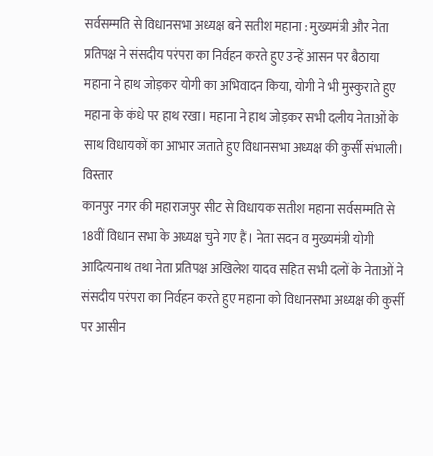सर्वसम्मति से विधानसभा अध्यक्ष बने सतीश महाना : मुख्यमंत्री और नेता प्रतिपक्ष ने संसदीय परंपरा का निर्वहन करते हुए उन्हें आसन पर बैठाया
महाना ने हाथ जोड़कर योगी का अभिवादन किया, योगी ने भी मुस्कुराते हुए महाना के कंधे पर हाथ रखा। महाना ने हाथ जोड़कर सभी दलीय नेताओं के साथ विधायकों का आभार जताते हुए विधानसभा अध्यक्ष की कुर्सी संभाली।
विस्तार
कानपुर नगर की महाराजपुर सीट से विधायक सतीश महाना सर्वसम्मति से 18वीं विधान सभा के अध्यक्ष चुने गए हैं। नेता सदन व मुख्यमंत्री योगी आदित्यनाथ तथा नेता प्रतिपक्ष अखिलेश यादव सहित सभी दलों के नेताओं ने संसदीय परंपरा का निर्वहन करते हुए महाना को विधानसभा अध्यक्ष की कुर्सी पर आसीन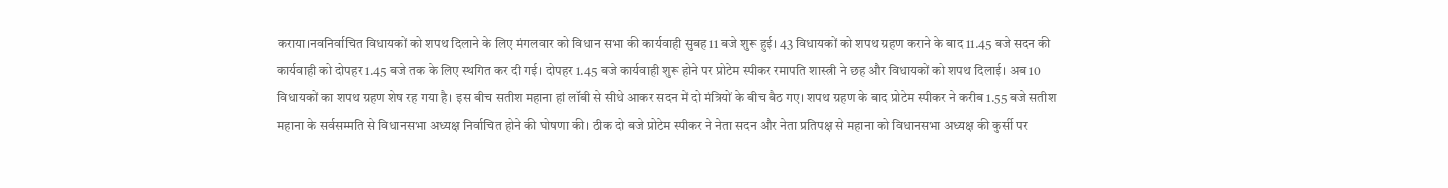कराया।नवनिर्वाचित विधायकों को शपथ दिलाने के लिए मंगलवार को विधान सभा की कार्यवाही सुबह 11 बजे शुरू हुई। 43 विधायकों को शपथ ग्रहण कराने के बाद 11.45 बजे सदन की कार्यवाही को दोपहर 1.45 बजे तक के लिए स्थगित कर दी गई। दोपहर 1.45 बजे कार्यवाही शुरू होने पर प्रोटेम स्पीकर रमापति शास्त्री ने छह और विधायकों को शपथ दिलाई। अब 10 विधायकों का शपथ ग्रहण शेष रह गया है। इस बीच सतीश महाना हां लॉबी से सीधे आकर सदन में दो मंत्रियों के बीच बैठ गए। शपथ ग्रहण के बाद प्रोटेम स्पीकर ने करीब 1.55 बजे सतीश महाना के सर्वसम्मति से विधानसभा अध्यक्ष निर्वाचित होने की घोषणा की। ठीक दो बजे प्रोटेम स्पीकर ने नेता सदन और नेता प्रतिपक्ष से महाना को विधानसभा अध्यक्ष की कुर्सी पर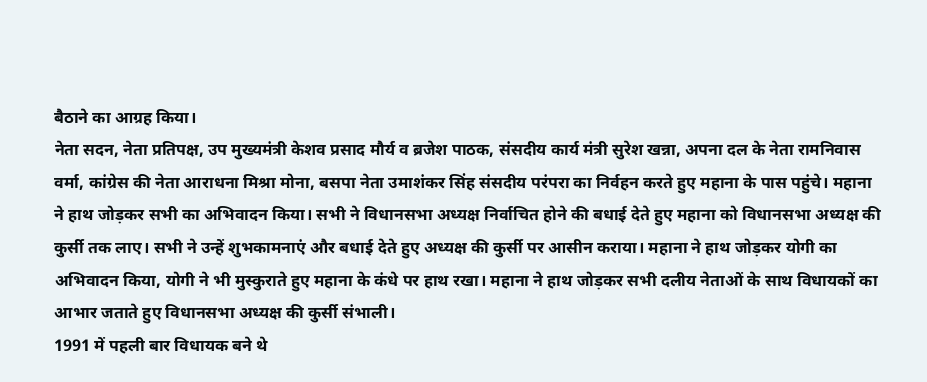बैठाने का आग्रह किया।
नेता सदन, नेता प्रतिपक्ष, उप मुख्यमंत्री केशव प्रसाद मौर्य व ब्रजेश पाठक, संसदीय कार्य मंत्री सुरेश खन्ना, अपना दल के नेता रामनिवास वर्मा, कांग्रेस की नेता आराधना मिश्रा मोना, बसपा नेता उमाशंकर सिंह संसदीय परंपरा का निर्वहन करते हुए महाना के पास पहुंचे। महाना ने हाथ जोड़कर सभी का अभिवादन किया। सभी ने विधानसभा अध्यक्ष निर्वाचित होने की बधाई देते हुए महाना को विधानसभा अध्यक्ष की कुर्सी तक लाए। सभी ने उन्हें शुभकामनाएं और बधाई देते हुए अध्यक्ष की कुर्सी पर आसीन कराया। महाना ने हाथ जोड़कर योगी का अभिवादन किया, योगी ने भी मुस्कुराते हुए महाना के कंधे पर हाथ रखा। महाना ने हाथ जोड़कर सभी दलीय नेताओं के साथ विधायकों का आभार जताते हुए विधानसभा अध्यक्ष की कुर्सी संभाली।
1991 में पहली बार विधायक बने थे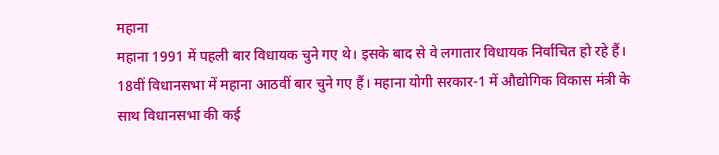महाना
महाना 1991 में पहली बार विधायक चुने गए थे। इसके बाद से वे लगातार विधायक निर्वाचित हो रहे हैं। 18वीं विधानसभा में महाना आठवीं बार चुने गए हैं। महाना योगी सरकार-1 में औद्योगिक विकास मंत्री के साथ विधानसभा की कई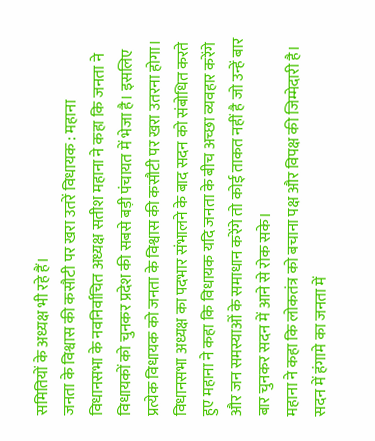समितियों के अध्यक्ष भी रहे हैं।
जनता के विश्वास की कसौटी पर खरा उतरें विधायक : महाना
विधानसभा के नवनिर्वाचित अध्यक्ष सतीश महाना ने कहा कि जनता ने विधायकों को चुनकर प्रदेश की सबसे बड़ी पंचायत में भेजा है। इसलिए प्रत्येक विधायक को जनता के विश्वास की कसौटी पर खरा उतरना होगा। विधानसभा अध्यक्ष का पदभार संभालने के बाद सदन को संबोधित करते हुए महाना ने कहा कि विधायक यदि जनता के बीच अच्छा व्यवहार करेंगे और जन समस्याओं के समाधान करेंगे तो कोई ताकत नहीं है जो उन्हें बार बार चुनकर सदन में आने से रोक सके।
महाना ने कहा कि लोकतंत्र को बचाना पक्ष और विपक्ष की जिम्मेदारी है। सदन में हंगामे का जनता में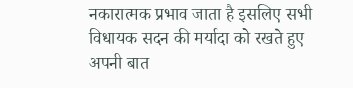नकारात्मक प्रभाव जाता है इसलिए सभी विधायक सदन की मर्यादा को रखते हुए अपनी बात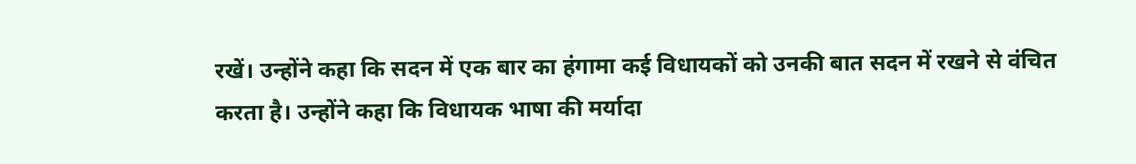रखें। उन्होंने कहा कि सदन में एक बार का हंगामा कई विधायकों को उनकी बात सदन में रखने से वंचित करता है। उन्होंने कहा कि विधायक भाषा की मर्यादा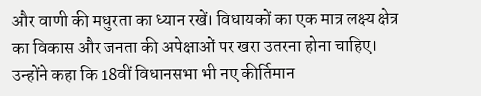और वाणी की मधुरता का ध्यान रखें। विधायकों का एक मात्र लक्ष्य क्षेत्र का विकास और जनता की अपेक्षाओं पर खरा उतरना होना चाहिए। उन्होंने कहा कि 18वीं विधानसभा भी नए कीर्तिमान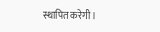स्थापित करेगी।